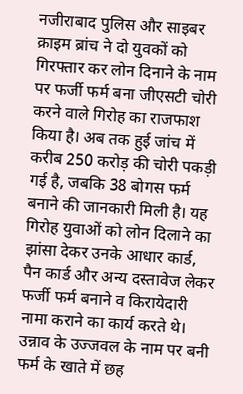नजीराबाद पुलिस और साइबर क्राइम ब्रांच ने दो युवकों को गिरफ्तार कर लोन दिनाने के नाम पर फर्जी फर्म बना जीएसटी चोरी करने वाले गिरोह का राजफाश किया है। अब तक हुई जांच में करीब 250 करोड़ की चोरी पकड़ी गई है, जबकि 38 बोगस फर्म बनाने की जानकारी मिली है। यह गिरोह युवाओं को लोन दिलाने का झांसा देकर उनके आधार कार्ड, पैन कार्ड और अन्य दस्तावेज लेकर फर्जी फर्म बनाने व किरायेदारी नामा कराने का कार्य करते थे। उन्नाव के उज्जवल के नाम पर बनी फर्म के खाते में छह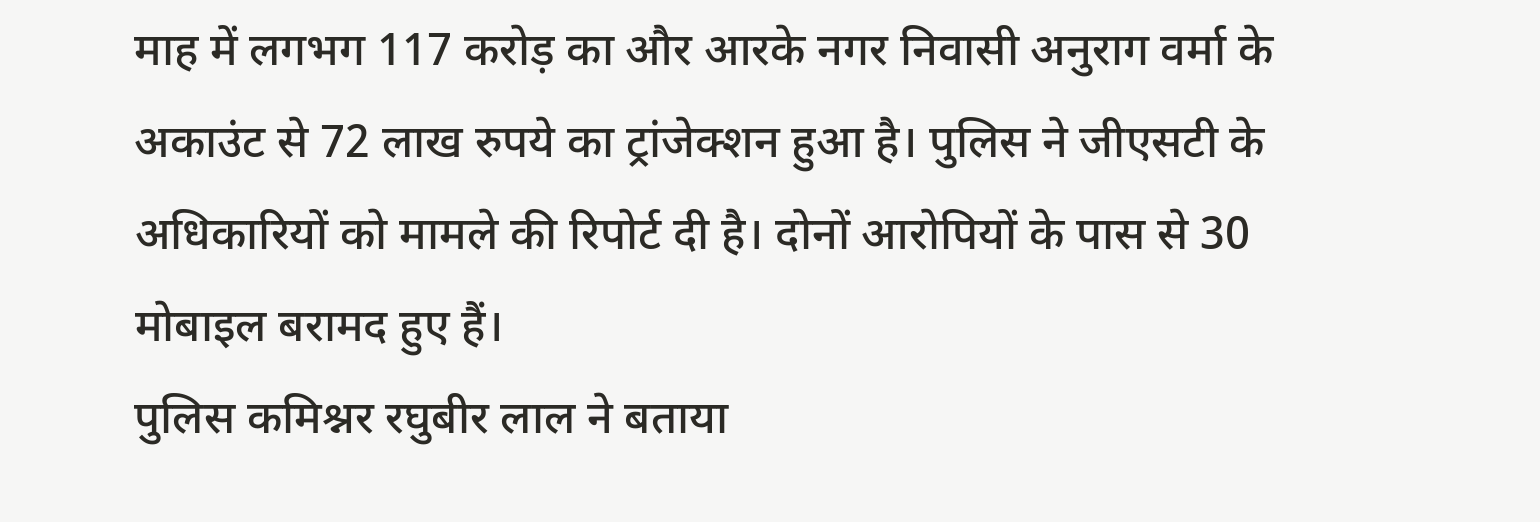माह में लगभग 117 करोड़ का और आरके नगर निवासी अनुराग वर्मा के अकाउंट से 72 लाख रुपये का ट्रांजेक्शन हुआ है। पुलिस ने जीएसटी के अधिकारियों को मामले की रिपोर्ट दी है। दोनों आरोपियों के पास से 30 मोबाइल बरामद हुए हैं।
पुलिस कमिश्नर रघुबीर लाल ने बताया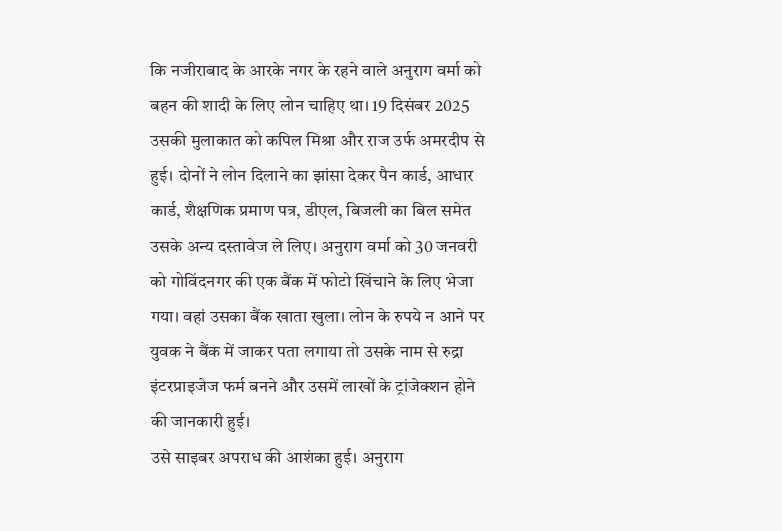कि नजीराबाद के आरके नगर के रहने वाले अनुराग वर्मा को बहन की शादी के लिए लोन चाहिए था। 19 दिसंबर 2025 उसकी मुलाकात को कपिल मिश्रा और राज उर्फ अमरदीप से हुई। दोनों ने लोन दिलाने का झांसा देकर पैन कार्ड, आधार कार्ड, शैक्षणिक प्रमाण पत्र, डीएल, बिजली का बिल समेत उसके अन्य दस्तावेज ले लिए। अनुराग वर्मा को 30 जनवरी को गोविंदनगर की एक बैंक में फोटो खिंचाने के लिए भेजा गया। वहां उसका बैंक खाता खुला। लोन के रुपये न आने पर युवक ने बैंक में जाकर पता लगाया तो उसके नाम से रुद्रा इंटरप्राइजेज फर्म बनने और उसमें लाखों के ट्रांजेक्शन होने की जानकारी हुई।
उसे साइबर अपराध की आशंका हुई। अनुराग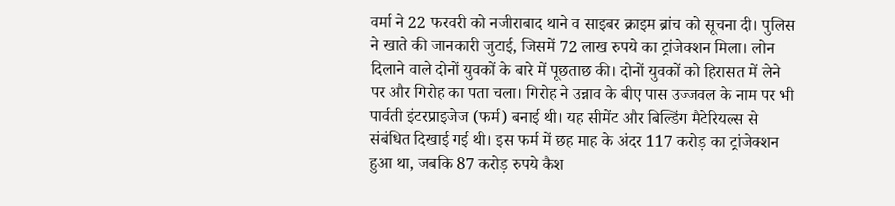वर्मा ने 22 फरवरी को नजीराबाद थाने व साइबर क्राइम ब्रांच को सूचना दी। पुलिस ने खाते की जानकारी जुटाई, जिसमें 72 लाख रुपये का ट्रांजेक्शन मिला। लोन दिलाने वाले दोनों युवकों के बारे में पूछताछ की। दोनों युवकों को हिरासत में लेने पर और गिरोह का पता चला। गिरोह ने उन्नाव के बीए पास उज्जवल के नाम पर भी पार्वती इंटरप्राइजेज (फर्म) बनाई थी। यह सीमेंट और बिल्डिंग मैटेरियल्स से संबंधित दिखाई गई थी। इस फर्म में छह माह के अंदर 117 करोड़ का ट्रांजेक्शन हुआ था, जबकि 87 करोड़ रुपये कैश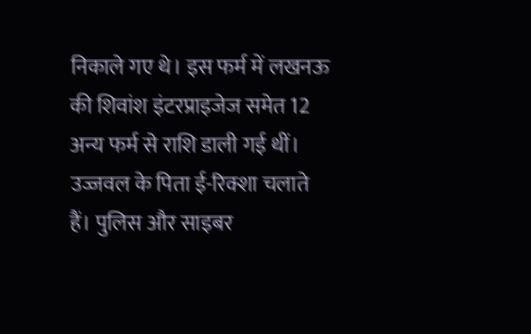निकाले गए थे। इस फर्म में लखनऊ की शिवांश इंटरप्राइजेज समेत 12 अन्य फर्म से राशि डाली गई थीं। उज्जवल के पिता ई-रिक्शा चलाते हैं। पुलिस और साइबर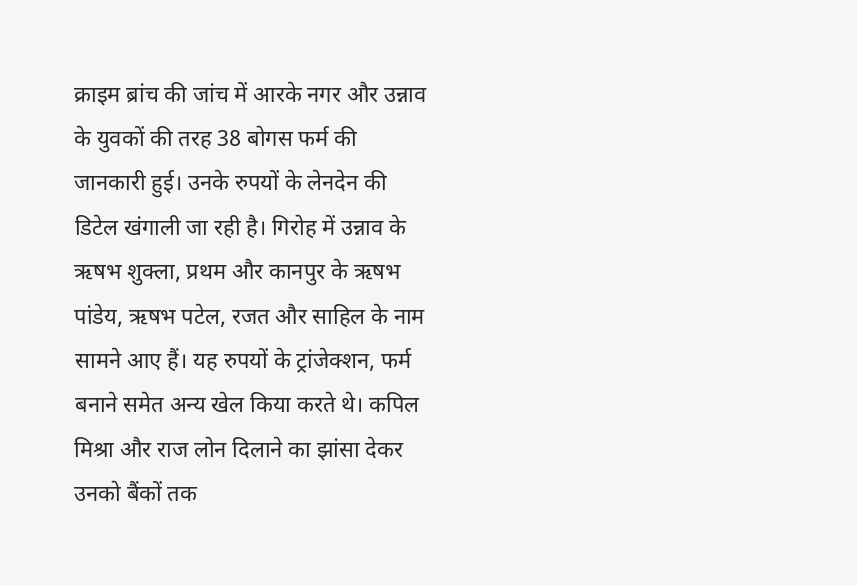क्राइम ब्रांच की जांच में आरके नगर और उन्नाव के युवकों की तरह 38 बोगस फर्म की जानकारी हुई। उनके रुपयों के लेनदेन की डिटेल खंगाली जा रही है। गिरोह में उन्नाव के ऋषभ शुक्ला, प्रथम और कानपुर के ऋषभ पांडेय, ऋषभ पटेल, रजत और साहिल के नाम सामने आए हैं। यह रुपयों के ट्रांजेक्शन, फर्म बनाने समेत अन्य खेल किया करते थे। कपिल मिश्रा और राज लोन दिलाने का झांसा देकर उनको बैंकों तक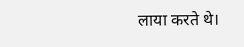लाया करते थे।